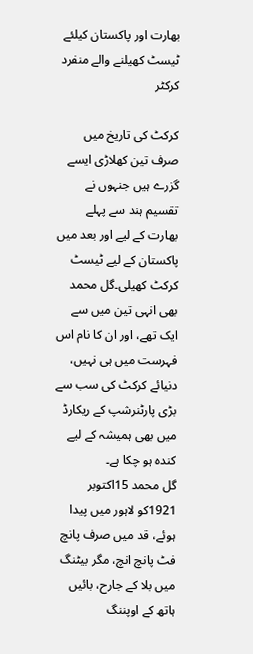بھارت اور پاکستان کیلئے ٹیسٹ کھیلنے والے منفرد کرکٹر

کرکٹ کی تاریخ میں صرف تین کھلاڑی ایسے گزرے ہیں جنہوں نے تقسیم ہند سے پہلے بھارت کے لیے اور بعد میں پاکستان کے لیے ٹیسٹ کرکٹ کھیلی۔گل محمد بھی انہی تین میں سے ایک تھے، اور ان کا نام اس فہرست میں ہی نہیں، دنیائے کرکٹ کی سب سے بڑی پارٹنرشپ کے ریکارڈ میں بھی ہمیشہ کے لیے کندہ ہو چکا ہے۔
گل محمد 15اکتوبر 1921کو لاہور میں پیدا ہوئے، قد میں صرف پانچ فٹ پانچ انچ، مگر بیٹنگ میں بلا کے جارح، بائیں ہاتھ کے اوپننگ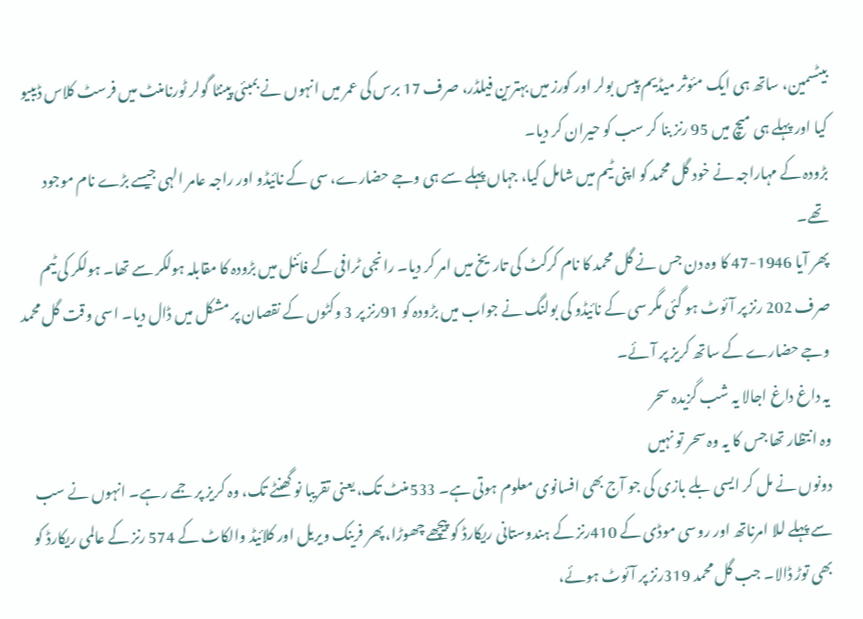بیٹسمین، ساتھ ہی ایک مئوثر میڈیم پیس بولر اور کورز میں بہترین فیلڈر، صرف 17 برس کی عمر میں انہوں نے بمبئی پینٹا گولر ٹورنامنٹ میں فرسٹ کلاس ڈیبیو کیا اور پہلے ہی میچ میں 95 رنز بنا کر سب کو حیران کر دیا۔
بڑودہ کے مہاراجہ نے خود گل محمد کو اپنی ٹیم میں شامل کیا، جہاں پہلے سے ہی وجے حضارے، سی کے نائیڈو اور راجہ عامر الہی جیسے بڑے نام موجود تھے۔
پھر آیا 1946-47 کا وہ دن جس نے گل محمد کا نام کرکٹ کی تاریخ میں امر کر دیا۔ رانجی ٹرافی کے فائنل میں بڑودہ کا مقابلہ ہولکر سے تھا۔ ہولکر کی ٹیم صرف 202 رنز پر آئوٹ ہو گئی مگر سی کے نائیڈو کی بولنگ نے جواب میں بڑودہ کو 91رنز پر 3 وکٹوں کے نقصان پر مشکل میں ڈال دیا۔ اسی وقت گل محمد وجے حضارے کے ساتھ کریز پر آئے۔
یہ داغ داغ اجالا یہ شب گزیدہ سحر
وہ انتظار تھا جس کا یہ وہ سحر تو نہیں
دونوں نے مل کر ایسی بلے بازی کی جو آج بھی افسانوی معلوم ہوتی ہے۔ 533منٹ تک، یعنی تقریبا نو گھنٹے تک، وہ کریز پر جمے رہے۔ انہوں نے سب سے پہلے للا امرناتھ اور روسی موڈی کے 410رنز کے ہندوستانی ریکارڈ کو پیچھے چھوڑا، پھر فرینک ویریل اور کلائیڈ والکاٹ کے 574 رنز کے عالمی ریکارڈ کو بھی توڑ ڈالا۔ جب گل محمد 319رنز پر آئوٹ ہوئے،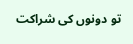تو دونوں کی شراکت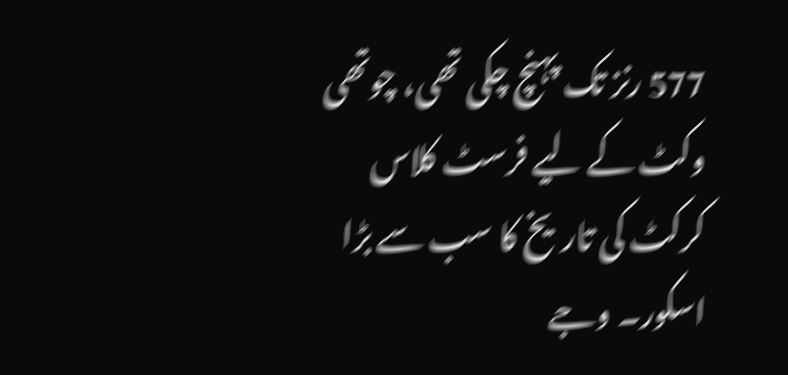577 رنز تک پہنچ چکی تھی، چوتھی وکٹ کے لیے فرسٹ کلاس کرکٹ کی تاریخ کا سب سے بڑا اسکور۔ وجے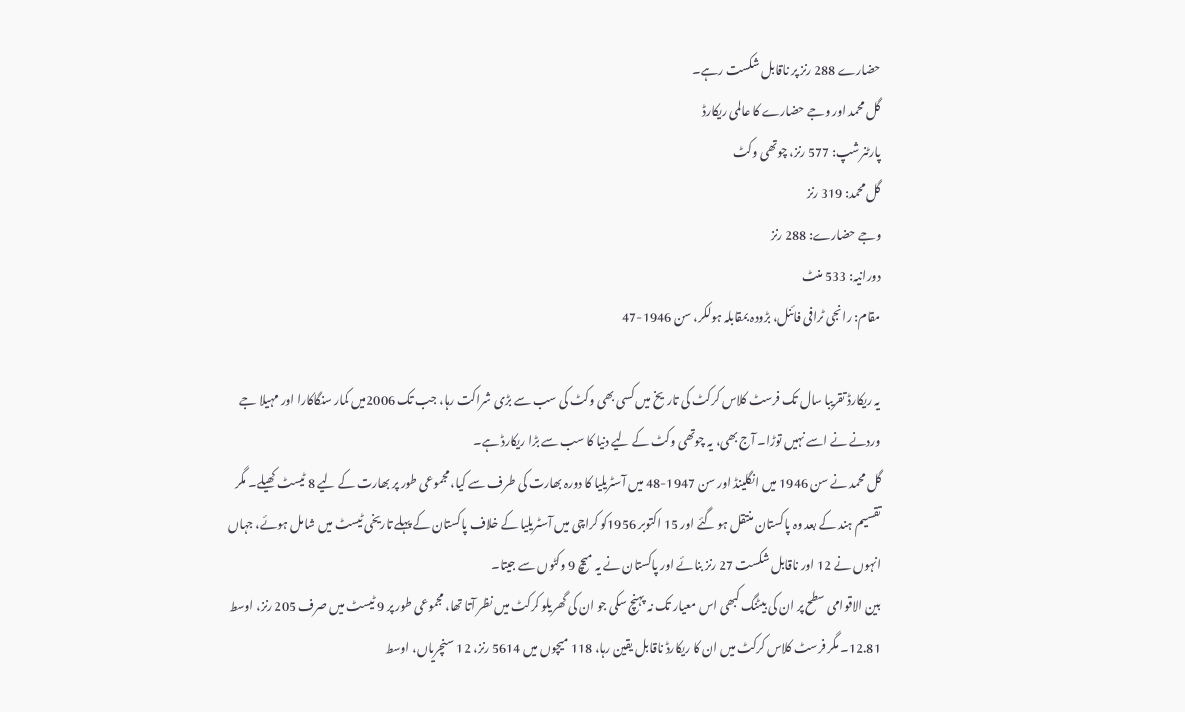حضارے 288 رنز پر ناقابل شکست رہے۔
گل محمد اور وجے حضارے کا عالمی ریکارڈ
پارٹنرشپ: 577 رنز، چوتھی وکٹ
گل محمد: 319 رنز
وجے حضارے: 288 رنز
دورانیہ: 533 منٹ
مقام: رانجی ٹرافی فائنل، بڑودہ بمقابلہ ہولکر، سن 1946-47

یہ ریکارڈ تقریبا سال تک فرسٹ کلاس کرکٹ کی تاریخ میں کسی بھی وکٹ کی سب سے بڑی شراکت رہا، جب تک 2006میں کمار سنگاکارا اور مہیلا جے وردنے نے اسے نہیں توڑا۔ آج بھی، یہ چوتھی وکٹ کے لیے دنیا کا سب سے بڑا ریکارڈ ہے۔
گل محمد نے سن 1946 میں انگلینڈ اور سن 1947-48 میں آسٹریلیا کا دورہ بھارت کی طرف سے کیا، مجموعی طور پر بھارت کے لیے 8 ٹیسٹ کھیلے۔ مگر تقسیم ہند کے بعد وہ پاکستان منتقل ہو گئے اور 15 اکتوبر 1956کو کراچی میں آسٹریلیا کے خلاف پاکستان کے پہلے تاریخی ٹیسٹ میں شامل ہوئے، جہاں انہوں نے 12 اور ناقابل شکست 27 رنز بنائے اور پاکستان نے یہ میچ 9 وکٹوں سے جیتا۔
بین الاقوامی سطح پر ان کی بیٹنگ کبھی اس معیار تک نہ پہنچ سکی جو ان کی گھریلو کرکٹ میں نظر آتا تھا، مجموعی طور پر 9 ٹیسٹ میں صرف 205 رنز، اوسط 12.81۔ مگر فرسٹ کلاس کرکٹ میں ان کا ریکارڈ ناقابل یقین رہا، 118 میچوں میں 5614 رنز، 12 سنچریاں، اوسط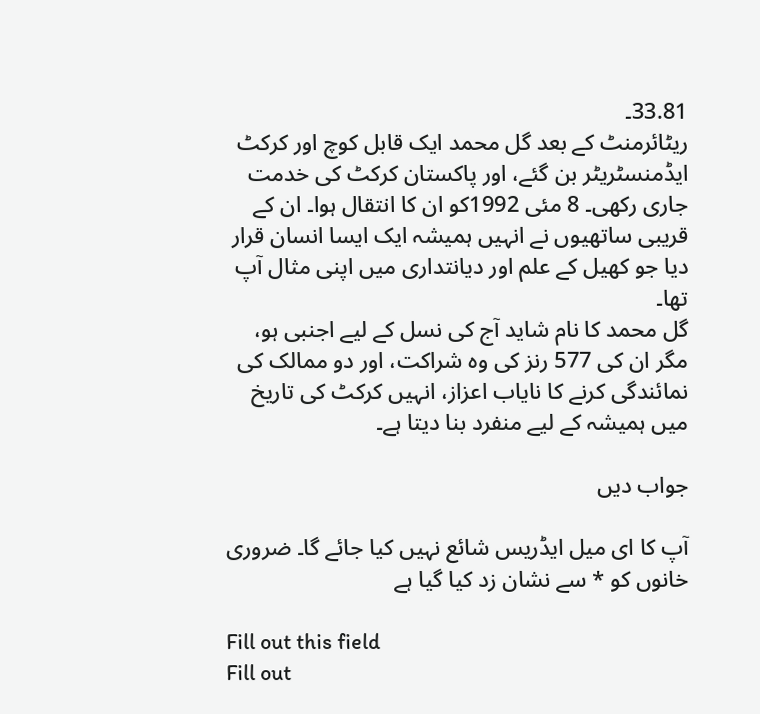33.81۔
ریٹائرمنٹ کے بعد گل محمد ایک قابل کوچ اور کرکٹ ایڈمنسٹریٹر بن گئے، اور پاکستان کرکٹ کی خدمت جاری رکھی۔ 8 مئی 1992کو ان کا انتقال ہوا۔ ان کے قریبی ساتھیوں نے انہیں ہمیشہ ایک ایسا انسان قرار دیا جو کھیل کے علم اور دیانتداری میں اپنی مثال آپ تھا۔
گل محمد کا نام شاید آج کی نسل کے لیے اجنبی ہو، مگر ان کی 577 رنز کی وہ شراکت، اور دو ممالک کی نمائندگی کرنے کا نایاب اعزاز، انہیں کرکٹ کی تاریخ میں ہمیشہ کے لیے منفرد بنا دیتا ہے۔

جواب دیں

آپ کا ای میل ایڈریس شائع نہیں کیا جائے گا۔ ضروری خانوں کو * سے نشان زد کیا گیا ہے

Fill out this field
Fill out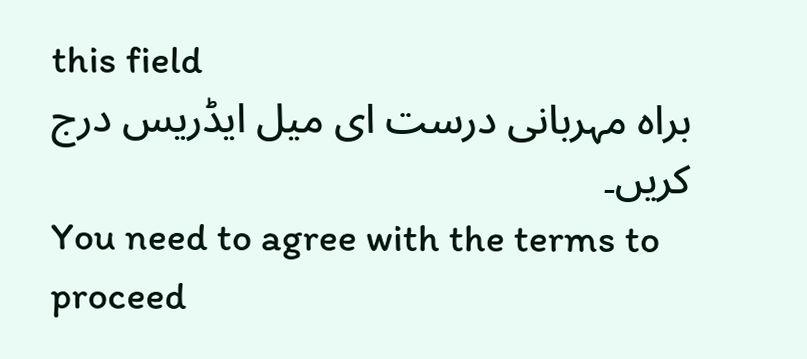this field
براہ مہربانی درست ای میل ایڈریس درج کریں۔
You need to agree with the terms to proceed